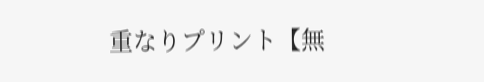重なりプリント【無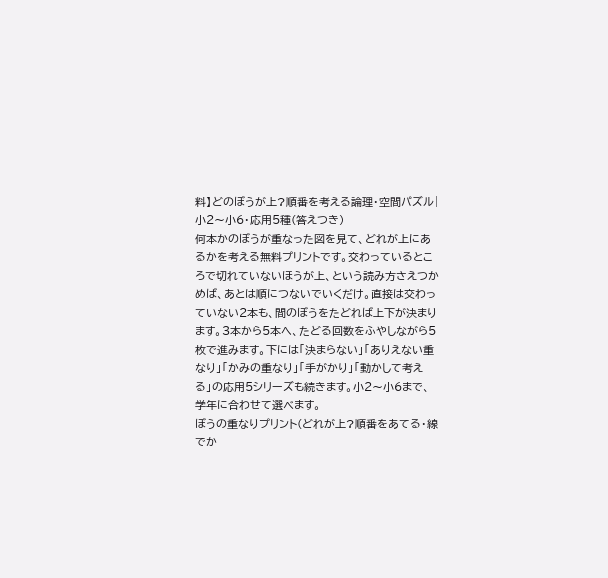料】どのぼうが上?順番を考える論理・空間パズル|小2〜小6・応用5種(答えつき)
何本かのぼうが重なった図を見て、どれが上にあるかを考える無料プリントです。交わっているところで切れていないほうが上、という読み方さえつかめば、あとは順につないでいくだけ。直接は交わっていない2本も、間のぼうをたどれば上下が決まります。3本から5本へ、たどる回数をふやしながら5枚で進みます。下には「決まらない」「ありえない重なり」「かみの重なり」「手がかり」「動かして考える」の応用5シリーズも続きます。小2〜小6まで、学年に合わせて選べます。
ぼうの重なりプリント(どれが上?順番をあてる・線でか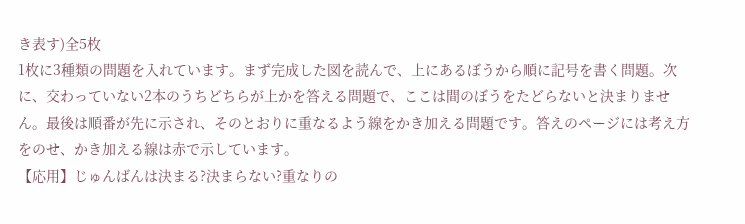き表す)全5枚
1枚に3種類の問題を入れています。まず完成した図を読んで、上にあるぼうから順に記号を書く問題。次に、交わっていない2本のうちどちらが上かを答える問題で、ここは間のぼうをたどらないと決まりません。最後は順番が先に示され、そのとおりに重なるよう線をかき加える問題です。答えのページには考え方をのせ、かき加える線は赤で示しています。
【応用】じゅんばんは決まる?決まらない?重なりの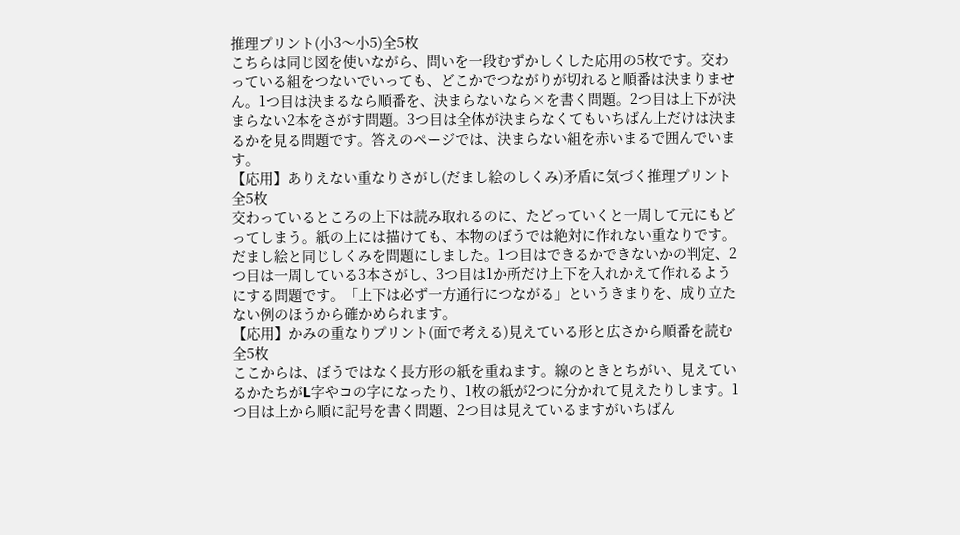推理プリント(小3〜小5)全5枚
こちらは同じ図を使いながら、問いを一段むずかしくした応用の5枚です。交わっている組をつないでいっても、どこかでつながりが切れると順番は決まりません。1つ目は決まるなら順番を、決まらないなら×を書く問題。2つ目は上下が決まらない2本をさがす問題。3つ目は全体が決まらなくてもいちばん上だけは決まるかを見る問題です。答えのページでは、決まらない組を赤いまるで囲んでいます。
【応用】ありえない重なりさがし(だまし絵のしくみ)矛盾に気づく推理プリント全5枚
交わっているところの上下は読み取れるのに、たどっていくと一周して元にもどってしまう。紙の上には描けても、本物のぼうでは絶対に作れない重なりです。だまし絵と同じしくみを問題にしました。1つ目はできるかできないかの判定、2つ目は一周している3本さがし、3つ目は1か所だけ上下を入れかえて作れるようにする問題です。「上下は必ず一方通行につながる」というきまりを、成り立たない例のほうから確かめられます。
【応用】かみの重なりプリント(面で考える)見えている形と広さから順番を読む全5枚
ここからは、ぼうではなく長方形の紙を重ねます。線のときとちがい、見えているかたちがL字やコの字になったり、1枚の紙が2つに分かれて見えたりします。1つ目は上から順に記号を書く問題、2つ目は見えているますがいちばん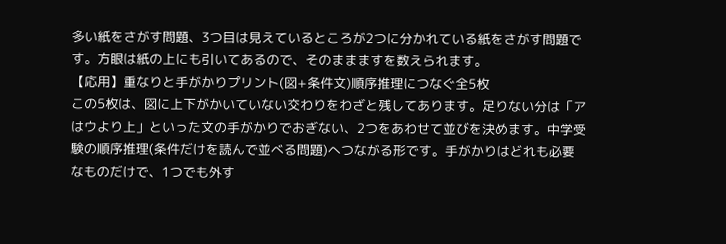多い紙をさがす問題、3つ目は見えているところが2つに分かれている紙をさがす問題です。方眼は紙の上にも引いてあるので、そのままますを数えられます。
【応用】重なりと手がかりプリント(図+条件文)順序推理につなぐ全5枚
この5枚は、図に上下がかいていない交わりをわざと残してあります。足りない分は「アはウより上」といった文の手がかりでおぎない、2つをあわせて並びを決めます。中学受験の順序推理(条件だけを読んで並べる問題)へつながる形です。手がかりはどれも必要なものだけで、1つでも外す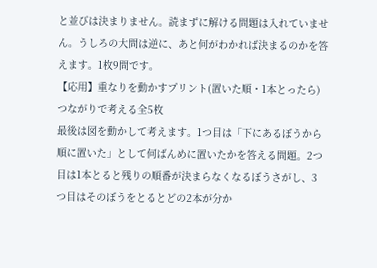と並びは決まりません。読まずに解ける問題は入れていません。うしろの大問は逆に、あと何がわかれば決まるのかを答えます。1枚9問です。
【応用】重なりを動かすプリント(置いた順・1本とったら)つながりで考える全5枚
最後は図を動かして考えます。1つ目は「下にあるぼうから順に置いた」として何ばんめに置いたかを答える問題。2つ目は1本とると残りの順番が決まらなくなるぼうさがし、3つ目はそのぼうをとるとどの2本が分か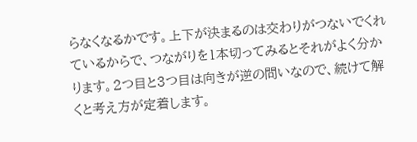らなくなるかです。上下が決まるのは交わりがつないでくれているからで、つながりを1本切ってみるとそれがよく分かります。2つ目と3つ目は向きが逆の問いなので、続けて解くと考え方が定着します。